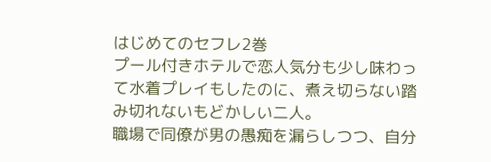はじめてのセフレ2巻
プール付きホテルで恋人気分も少し味わって水着プレイもしたのに、煮え切らない踏み切れないもどかしい二人。
職場で同僚が男の愚痴を漏らしつつ、自分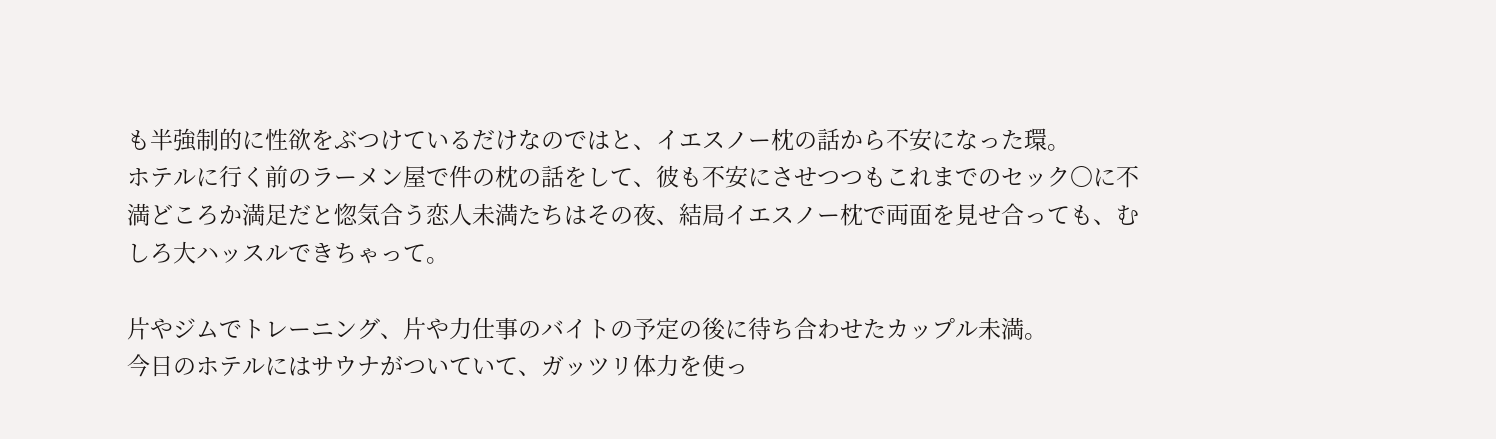も半強制的に性欲をぶつけているだけなのではと、イエスノー枕の話から不安になった環。
ホテルに行く前のラーメン屋で件の枕の話をして、彼も不安にさせつつもこれまでのセック〇に不満どころか満足だと惚気合う恋人未満たちはその夜、結局イエスノー枕で両面を見せ合っても、むしろ大ハッスルできちゃって。

片やジムでトレーニング、片や力仕事のバイトの予定の後に待ち合わせたカップル未満。
今日のホテルにはサウナがついていて、ガッツリ体力を使っ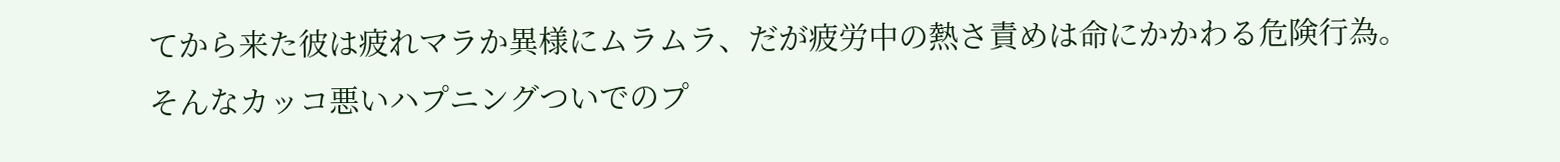てから来た彼は疲れマラか異様にムラムラ、だが疲労中の熱さ責めは命にかかわる危険行為。
そんなカッコ悪いハプニングついでのプ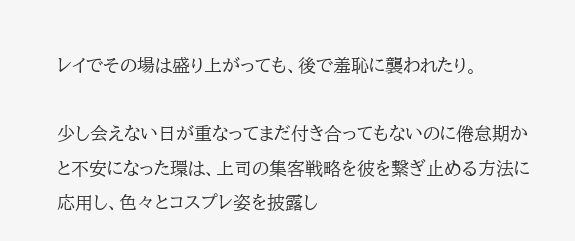レイでその場は盛り上がっても、後で羞恥に襲われたり。

少し会えない日が重なってまだ付き合ってもないのに倦怠期かと不安になった環は、上司の集客戦略を彼を繋ぎ止める方法に応用し、色々とコスプレ姿を披露し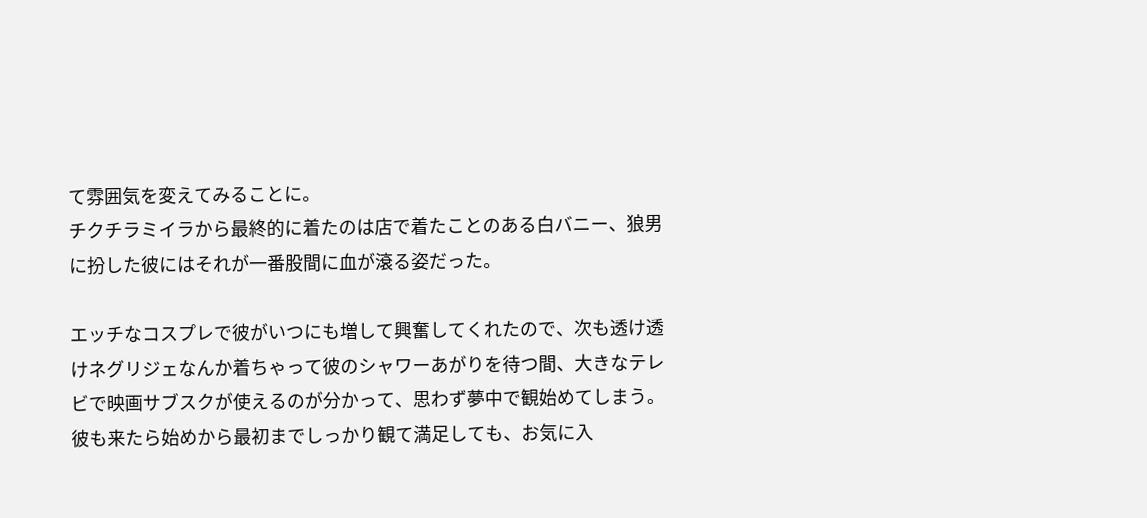て雰囲気を変えてみることに。
チクチラミイラから最終的に着たのは店で着たことのある白バニー、狼男に扮した彼にはそれが一番股間に血が滾る姿だった。

エッチなコスプレで彼がいつにも増して興奮してくれたので、次も透け透けネグリジェなんか着ちゃって彼のシャワーあがりを待つ間、大きなテレビで映画サブスクが使えるのが分かって、思わず夢中で観始めてしまう。
彼も来たら始めから最初までしっかり観て満足しても、お気に入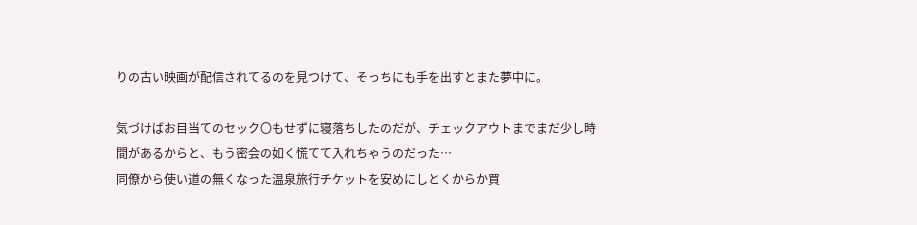りの古い映画が配信されてるのを見つけて、そっちにも手を出すとまた夢中に。

気づけばお目当てのセック〇もせずに寝落ちしたのだが、チェックアウトまでまだ少し時間があるからと、もう密会の如く慌てて入れちゃうのだった…
同僚から使い道の無くなった温泉旅行チケットを安めにしとくからか買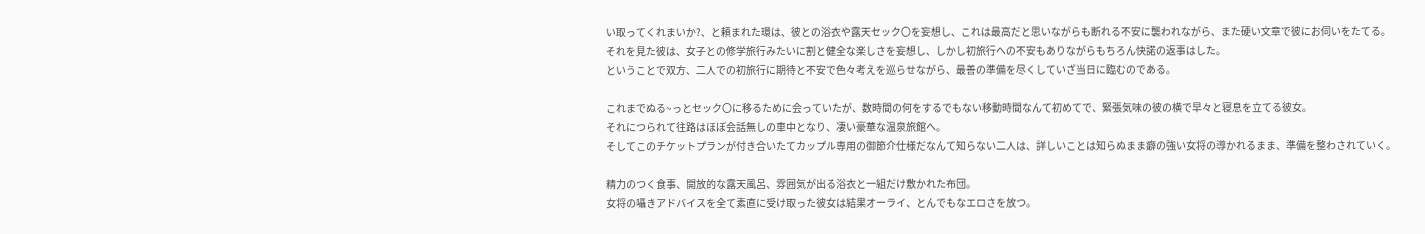い取ってくれまいか?、と頼まれた環は、彼との浴衣や露天セック〇を妄想し、これは最高だと思いながらも断れる不安に襲われながら、また硬い文章で彼にお伺いをたてる。
それを見た彼は、女子との修学旅行みたいに割と健全な楽しさを妄想し、しかし初旅行への不安もありながらもちろん快諾の返事はした。
ということで双方、二人での初旅行に期待と不安で色々考えを巡らせながら、最善の準備を尽くしていざ当日に臨むのである。

これまでぬる~っとセック〇に移るために会っていたが、数時間の何をするでもない移動時間なんて初めてで、緊張気味の彼の横で早々と寝息を立てる彼女。
それにつられて往路はほぼ会話無しの車中となり、凄い豪華な温泉旅館へ。
そしてこのチケットプランが付き合いたてカップル専用の御節介仕様だなんて知らない二人は、詳しいことは知らぬまま癖の強い女将の導かれるまま、準備を整わされていく。

精力のつく食事、開放的な露天風呂、雰囲気が出る浴衣と一組だけ敷かれた布団。
女将の囁きアドバイスを全て素直に受け取った彼女は結果オーライ、とんでもなエロさを放つ。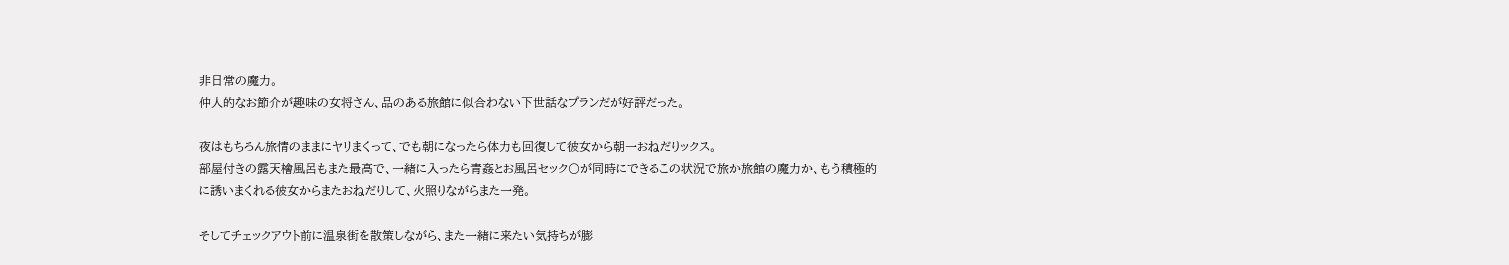非日常の魔力。
仲人的なお節介が趣味の女将さん、品のある旅館に似合わない下世話なプランだが好評だった。

夜はもちろん旅情のままにヤリまくって、でも朝になったら体力も回復して彼女から朝一おねだりックス。
部屋付きの露天檜風呂もまた最高で、一緒に入ったら青姦とお風呂セック〇が同時にできるこの状況で旅か旅館の魔力か、もう積極的に誘いまくれる彼女からまたおねだりして、火照りながらまた一発。

そしてチェックアウト前に温泉街を散策しながら、また一緒に来たい気持ちが膨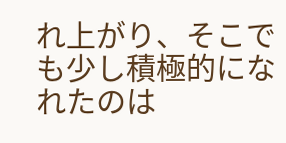れ上がり、そこでも少し積極的になれたのは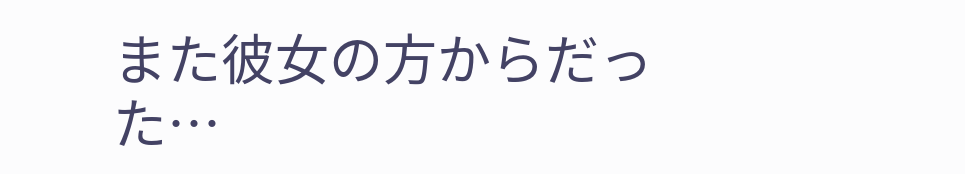また彼女の方からだった…